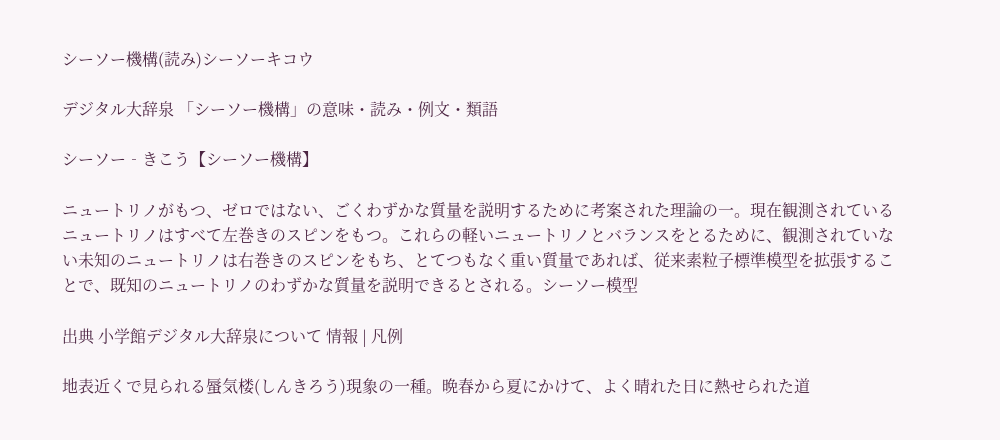シーソー機構(読み)シーソーキコウ

デジタル大辞泉 「シーソー機構」の意味・読み・例文・類語

シーソー‐きこう【シーソー機構】

ニュートリノがもつ、ゼロではない、ごくわずかな質量を説明するために考案された理論の一。現在観測されているニュートリノはすべて左巻きのスピンをもつ。これらの軽いニュートリノとバランスをとるために、観測されていない未知のニュートリノは右巻きのスピンをもち、とてつもなく重い質量であれば、従来素粒子標準模型を拡張することで、既知のニュートリノのわずかな質量を説明できるとされる。シーソー模型

出典 小学館デジタル大辞泉について 情報 | 凡例

地表近くで見られる蜃気楼(しんきろう)現象の一種。晩春から夏にかけて、よく晴れた日に熱せられた道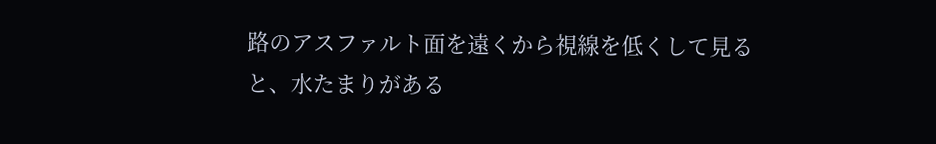路のアスファルト面を遠くから視線を低くして見ると、水たまりがある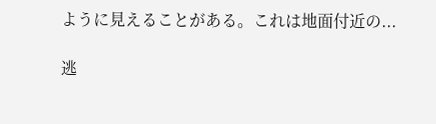ように見えることがある。これは地面付近の...

逃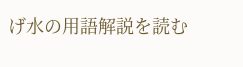げ水の用語解説を読む